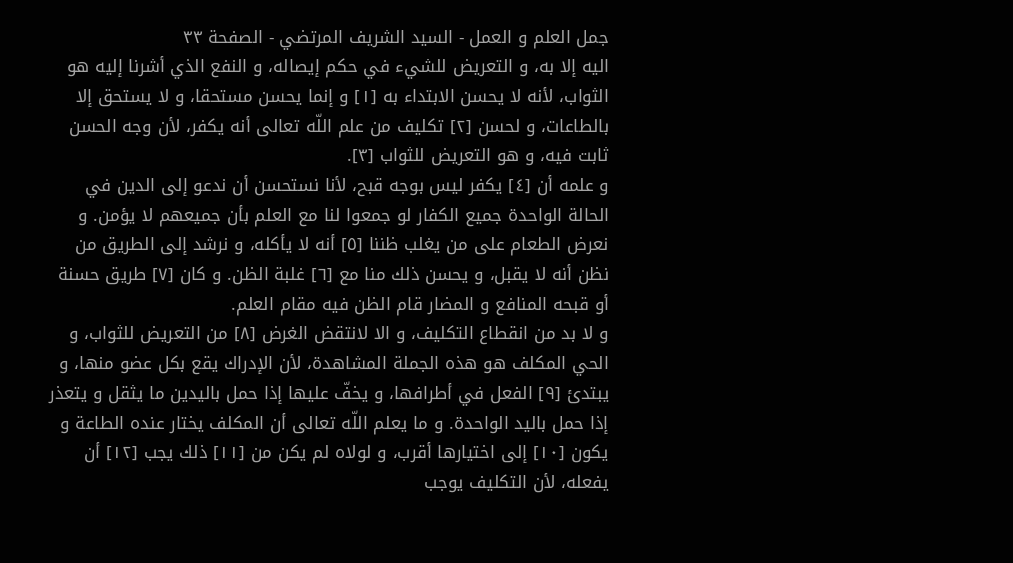جمل العلم و العمل - السيد الشريف المرتضي - الصفحة ٣٣
اليه إلا به، و التعريض للشيء في حكم إيصاله، و النفع الذي أشرنا إليه هو الثواب، لأنه لا يحسن الابتداء به [١] و إنما يحسن مستحقا، و لا يستحق إلا بالطاعات، و لحسن [٢] تكليف من علم اللّه تعالى أنه يكفر، لأن وجه الحسن ثابت فيه، و هو التعريض للثواب [٣].
و علمه أن [٤] يكفر ليس بوجه قبح، لأنا نستحسن أن ندعو إلى الدين في الحالة الواحدة جميع الكفار لو جمعوا لنا مع العلم بأن جميعهم لا يؤمن. و نعرض الطعام على من يغلب ظننا [٥] أنه لا يأكله، و نرشد إلى الطريق من نظن أنه لا يقبل، و يحسن ذلك منا مع [٦] غلبة الظن. و كان [٧] طريق حسنة أو قبحه المنافع و المضار قام الظن فيه مقام العلم.
و لا بد من انقطاع التكليف، و الا لانتقض الغرض [٨] من التعريض للثواب، و الحي المكلف هو هذه الجملة المشاهدة، لأن الإدراك يقع بكل عضو منها، و يبتدئ [٩] الفعل في أطرافها، و يخفّ عليها إذا حمل باليدين ما يثقل و يتعذر إذا حمل باليد الواحدة. و ما يعلم اللّه تعالى أن المكلف يختار عنده الطاعة و يكون [١٠] إلى اختيارها أقرب، و لولاه لم يكن من [١١] ذلك يجب [١٢] أن يفعله، لأن التكليف يوجب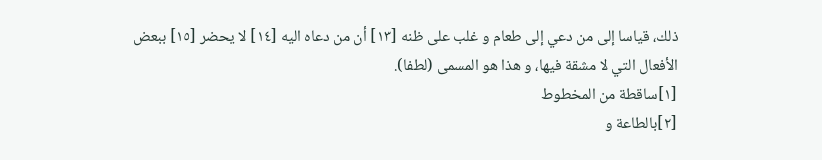ذلك، قياسا إلى من دعي إلى طعام و غلب على ظنه [١٣] أن من دعاه اليه [١٤] لا يحضر [١٥] ببعض الأفعال التي لا مشقة فيها، و هذا هو المسمى (لطفا).
[١]ساقطة من المخطوط
[٢]بالطاعة و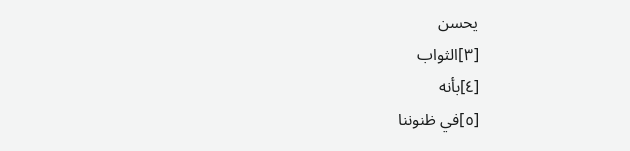يحسن
[٣]الثواب
[٤]بأنه
[٥]في ظنوننا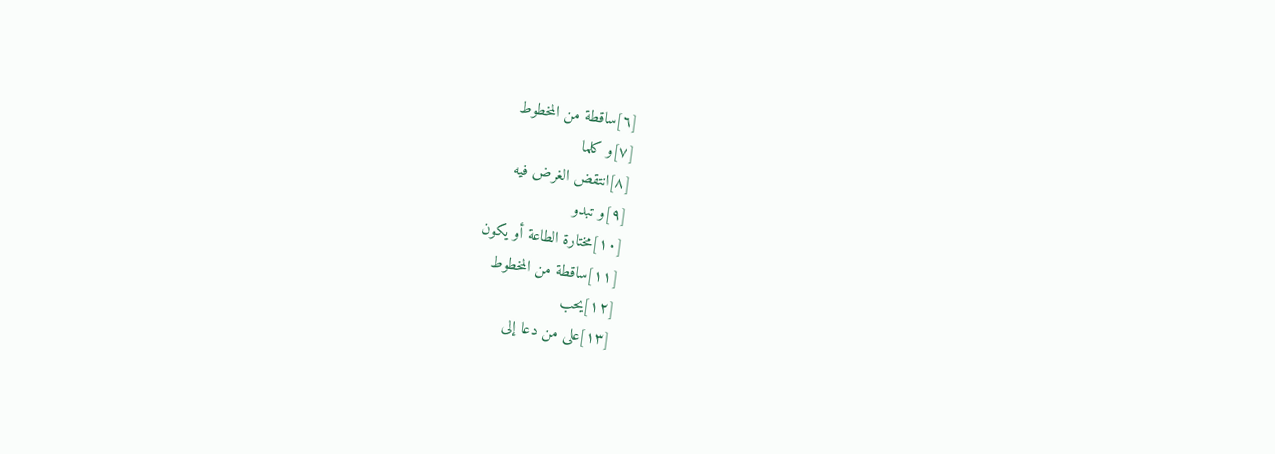[٦]ساقطة من المخطوط
[٧]و كلما
[٨]انتقض الغرض فيه
[٩]و تبدو
[١٠]مختارة الطاعة أو يكون
[١١]ساقطة من المخطوط
[١٢]يحب
[١٣]على من دعا إلى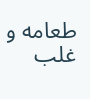طعامه و غلب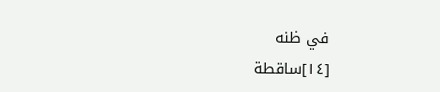في ظنه
[١٤]ساقطة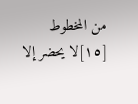من المخطوط
[١٥]لا يحضر إلا